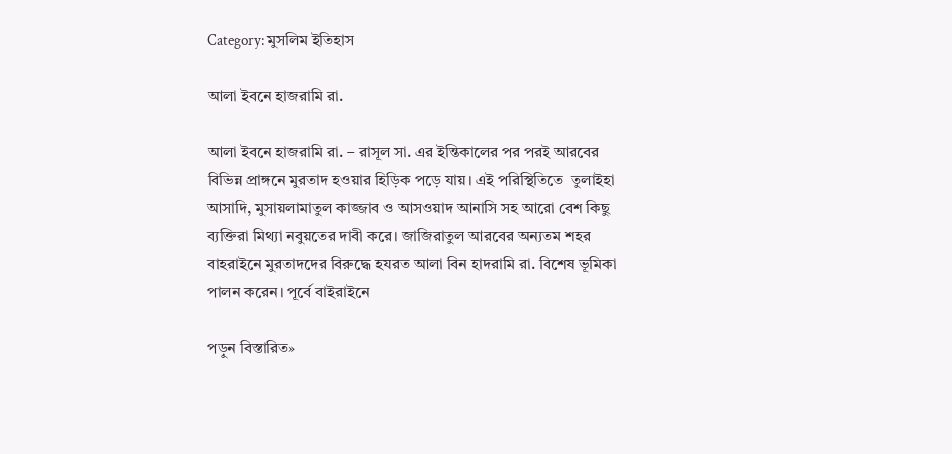Category: মুসলিম ইতিহাস

আলা ইবনে হাজরামি রা.

আলা ইবনে হাজরামি রা. – রাসূল সা. এর ইন্তিকালের পর পরই আরবের বিভিন্ন প্রাঙ্গনে মুরতাদ হওয়ার হিড়িক পড়ে যায়। এই পরিস্থিতিতে  তুলাইহা আসাদি, মুসায়লামাতুল কাজ্জাব ও আসওয়াদ আনাসি সহ আরো বেশ কিছু ব্যক্তিরা মিথ্যা নবুয়তের দাবী করে। জাজিরাতুল আরবের অন্যতম শহর বাহরাইনে মুরতাদদের বিরুদ্ধে হযরত আলা বিন হাদরামি রা. বিশেষ ভূমিকা পালন করেন। পূর্বে বাইরাইনে

পড়ুন বিস্তারিত»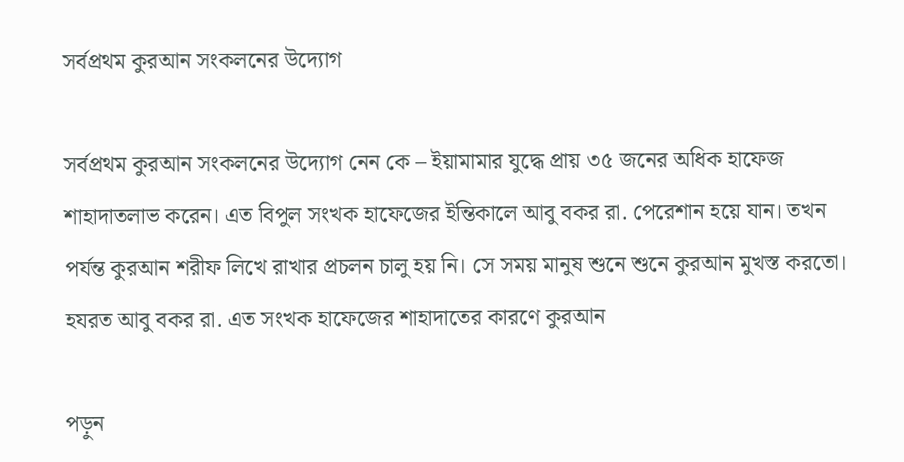সর্বপ্রথম কুরআন সংকলনের উদ্যোগ

সর্বপ্রথম কুরআন সংকলনের উদ্যোগ নেন কে – ইয়ামামার যুদ্ধে প্রায় ৩৫ জনের অধিক হাফেজ শাহাদাতলাভ করেন। এত বিপুল সংখক হাফেজের ইন্তিকালে আবু বকর রা. পেরেশান হয়ে যান। তখন পর্যন্ত কুরআন শরীফ লিখে রাখার প্রচলন চালু হয় নি। সে সময় মানুষ শুনে শুনে কুরআন মুখস্ত করতো। হযরত আবু বকর রা. এত সংখক হাফেজের শাহাদাতের কারণে কুরআন

পড়ুন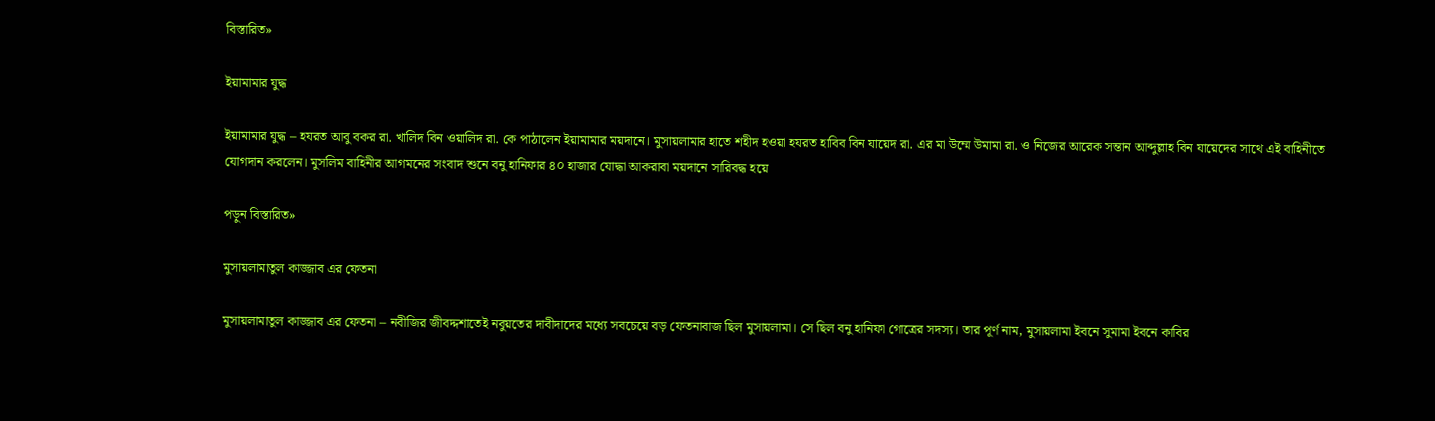বিস্তারিত»

ইয়ামামার যুদ্ধ

ইয়ামামার যুদ্ধ – হযরত আবু বকর রা. খালিদ বিন ওয়ালিদ রা. কে পাঠালেন ইয়ামামার ময়দানে। মুসায়লামার হাতে শহীদ হওয়া হযরত হাবিব বিন যায়েদ রা. এর মা উম্মে উমামা রা. ও নিজের আরেক সন্তান আব্দুল্লাহ বিন যায়েদের সাথে এই বাহিনীতে যোগদান করলেন। মুসলিম বাহিনীর আগমনের সংবাদ শুনে বনু হানিফার ৪০ হাজার যোদ্ধা আকরাবা ময়দানে সারিবদ্ধ হয়ে

পড়ুন বিস্তারিত»

মুসায়লামাতুল কাজ্জাব এর ফেতনা

মুসায়লামাতুল কাজ্জাব এর ফেতনা – নবীজির জীবদ্দশাতেই নবুয়তের দাবীদাদের মধ্যে সবচেয়ে বড় ফেতনাবাজ ছিল মুসায়লামা। সে ছিল বনু হানিফা গোত্রের সদস্য। তার পূর্ণ নাম, মুসায়লামা ইবনে সুমামা ইবনে কাবির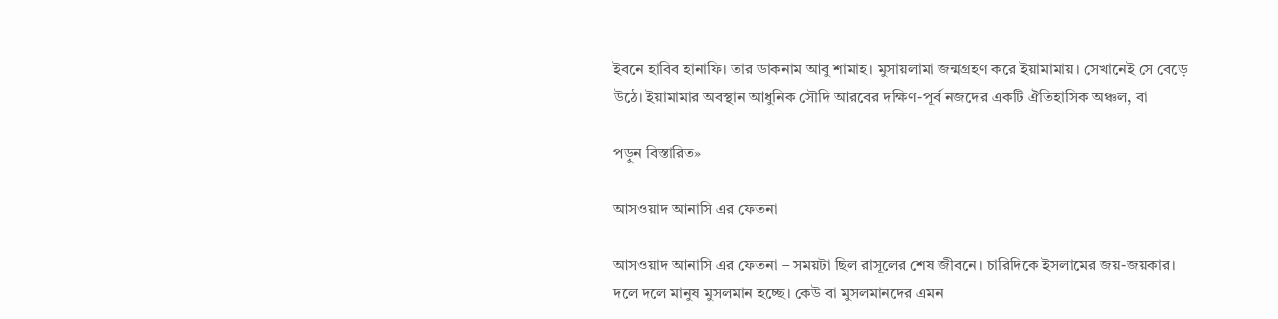ইবনে হাবিব হানাফি। তার ডাকনাম আবু শামাহ। মুসায়লামা জন্মগ্রহণ করে ইয়ামামায়। সেখানেই সে বেড়ে উঠে। ইয়ামামার অবস্থান আধুনিক সৌদি আরবের দক্ষিণ-পূর্ব নজদের একটি ঐতিহাসিক অঞ্চল, বা

পড়ুন বিস্তারিত»

আসওয়াদ আনাসি এর ফেতনা

আসওয়াদ আনাসি এর ফেতনা – সময়টা ছিল রাসূলের শেষ জীবনে। চারিদিকে ইসলামের জয়-জয়কার। দলে দলে মানুষ মুসলমান হচ্ছে। কেউ বা মুসলমানদের এমন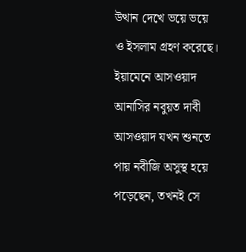উত্থান দেখে ভয়ে ভয়ে ও ইসলাম গ্রহণ করেছে। ইয়ামেনে আসওয়াদ আনাসির নবুয়ত দাবী আসওয়াদ যখন শুনতে পায় নবীজি অসুস্থ হয়ে পড়েছেন, তখনই সে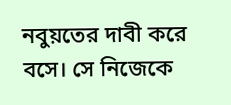নবুয়তের দাবী করে বসে। সে নিজেকে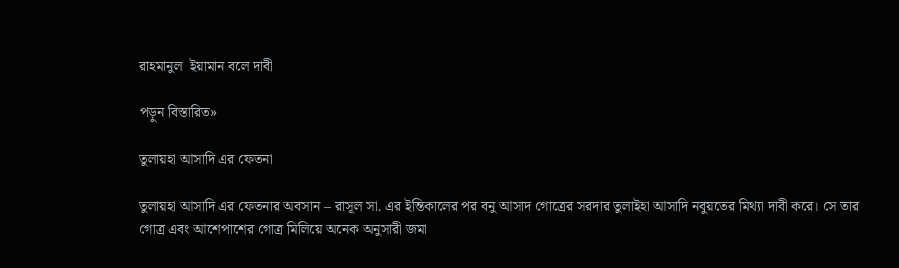রাহমানুল  ইয়ামান বলে দাবী

পড়ুন বিস্তারিত»

তুলায়হা আসাদি এর ফেতনা

তুলায়হা আসাদি এর ফেতনার অবসান – রাসূল সা. এর ইন্তিকালের পর বনু আসাদ গোত্রের সরদার তুলাইহা আসাদি নবুয়তের মিথ্যা দাবী করে। সে তার গোত্র এবং আশেপাশের গোত্র মিলিয়ে অনেক অনুসারী জমা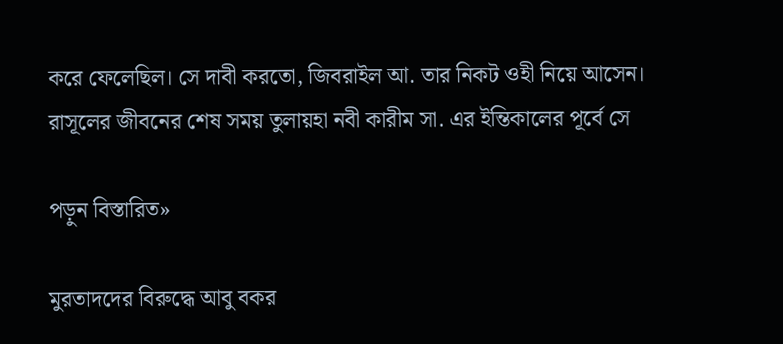করে ফেলেছিল। সে দাবী করতো, জিবরাইল আ. তার নিকট ওহী নিয়ে আসেন। রাসূলের জীবনের শেষ সময় তুলায়হা নবী কারীম সা. এর ইন্তিকালের পূর্বে সে

পড়ুন বিস্তারিত»

মুরতাদদের বিরুদ্ধে আবু বকর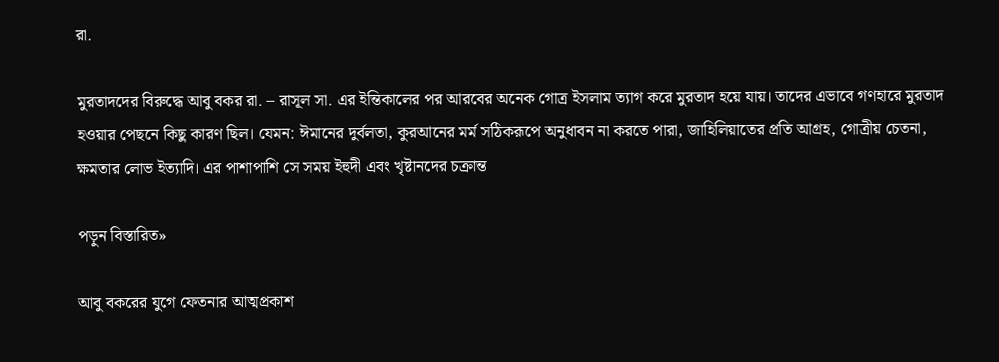রা.

মুরতাদদের বিরুদ্ধে আবু বকর রা. – রাসূল সা. এর ইন্তিকালের পর আরবের অনেক গোত্র ইসলাম ত্যাগ করে মুরতাদ হয়ে যায়। তাদের এভাবে গণহারে মুরতাদ হওয়ার পেছনে কিছু কারণ ছিল। যেমন: ঈমানের দুর্বলতা, কুরআনের মর্ম সঠিকরূপে অনুধাবন না করতে পারা, জাহিলিয়াতের প্রতি আগ্রহ, গোত্রীয় চেতনা, ক্ষমতার লোভ ইত্যাদি। এর পাশাপাশি সে সময় ইহুদী এবং খৃষ্টানদের চক্রান্ত

পড়ুন বিস্তারিত»

আবু বকরের যুগে ফেতনার আত্মপ্রকাশ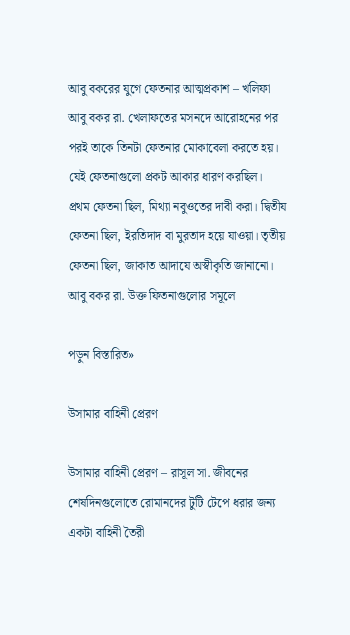আবু বকরের যুগে ফেতনার আত্মপ্রকাশ – খলিফা আবু বকর রা. খেলাফতের মসনদে আরোহনের পর পরই তাকে তিনটা ফেতনার মোকাবেলা করতে হয়। যেই ফেতনাগুলো প্রকট আকার ধারণ করছিল। প্রথম ফেতনা ছিল, মিথ্যা নবুওতের দাবী করা। দ্বিতীয ফেতনা ছিল, ইরতিদাদ বা মুরতাদ হয়ে যাওয়া। তৃতীয় ফেতনা ছিল, জাকাত আদাযে অস্বীকৃতি জানানো। আবু বকর রা. উক্ত ফিতনাগুলোর সমূলে

পড়ুন বিস্তারিত»

উসামার বাহিনী প্রেরণ

উসামার বাহিনী প্রেরণ – রাসূল সা. জীবনের শেষদিনগুলোতে রোমানদের টুটি টেপে ধরার জন্য একটা বাহিনী তৈরী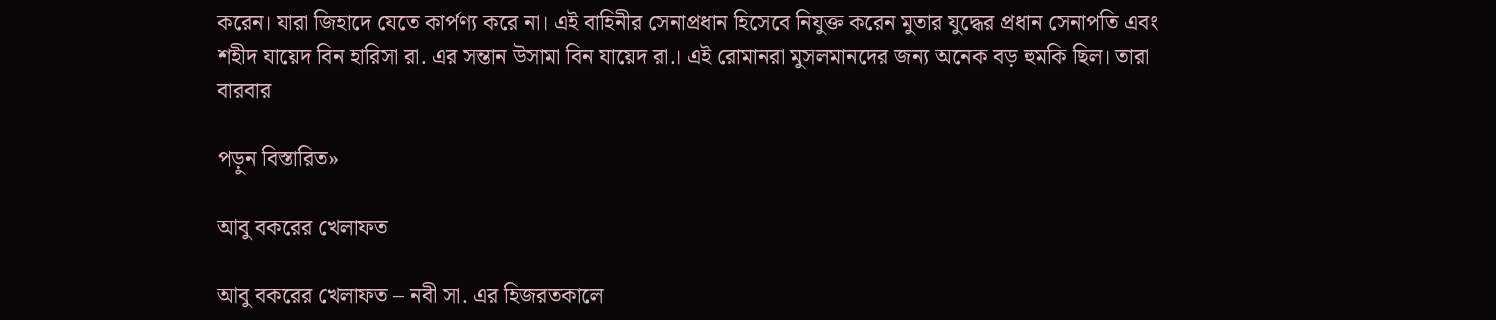করেন। যারা জিহাদে যেতে কার্পণ্য করে না। এই বাহিনীর সেনাপ্রধান হিসেবে নিযুক্ত করেন মুতার যুদ্ধের প্রধান সেনাপতি এবং শহীদ যায়েদ বিন হারিসা রা. এর সন্তান উসামা বিন যায়েদ রা.। এই রোমানরা মুসলমানদের জন্য অনেক বড় হুমকি ছিল। তারা বারবার

পড়ুন বিস্তারিত»

আবু বকরের খেলাফত

আবু বকরের খেলাফত – নবী সা. এর হিজরতকালে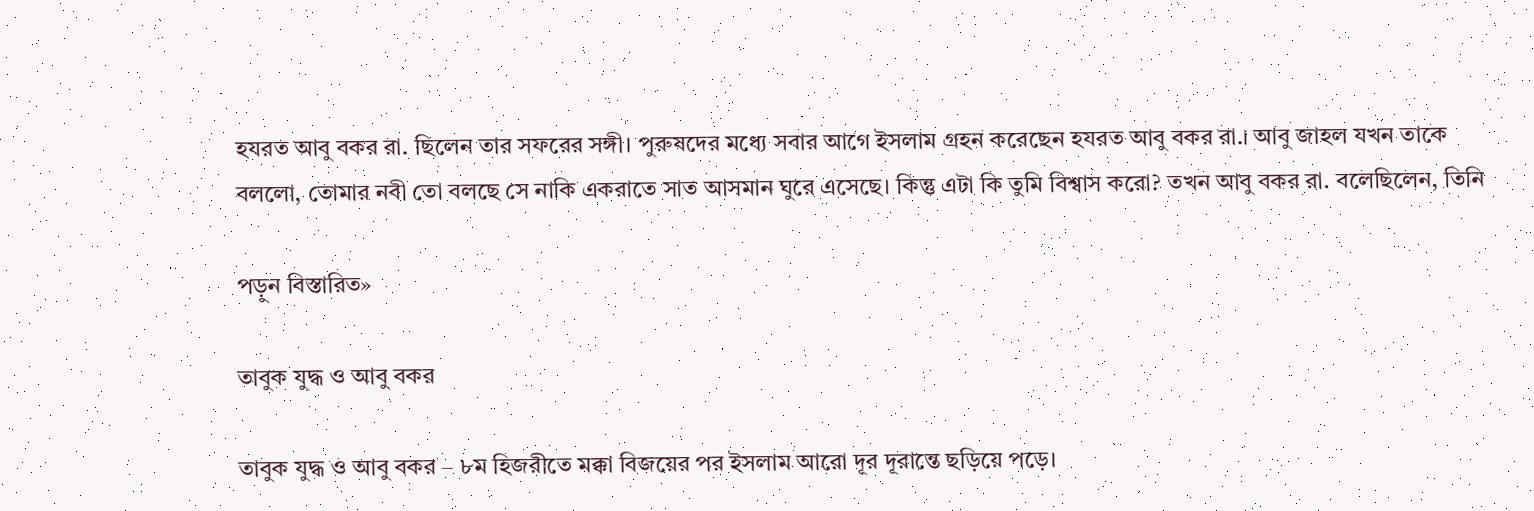হযরত আবু বকর রা. ছিলেন তার সফরের সঙ্গী। পুরুষদের মধ্যে সবার আগে ইসলাম গ্রহন করেছেন হযরত আবু বকর রা.। আবু জাহল যখন তাকে বললো, তোমার নবী তো বলছে সে নাকি একরাতে সাত আসমান ঘুরে এসেছে। কিন্তু এটা কি তুমি বিশ্বাস করো? তখন আবু বকর রা. বলেছিলেন, তিনি

পড়ুন বিস্তারিত»

তাবুক যুদ্ধ ও আবু বকর

তাবুক যুদ্ধ ও আবু বকর – ৮ম হিজরীতে মক্কা বিজয়ের পর ইসলাম আরো দূর দূরান্তে ছড়িয়ে পড়ে।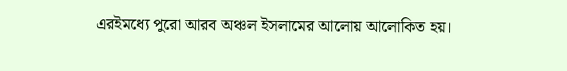এরইমধ্যে পুরো আরব অঞ্চল ইসলামের আলোয় আলোকিত হয়।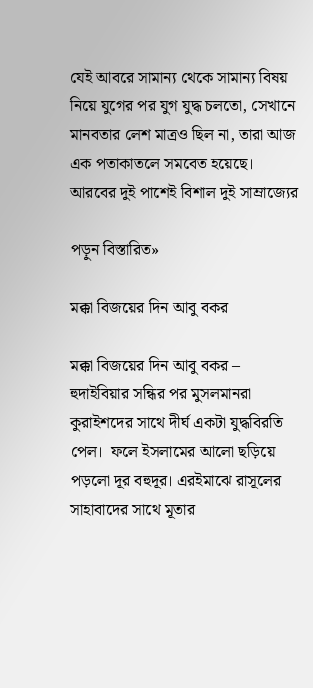যেই আবরে সামান্য থেকে সামান্য বিষয় নিয়ে যুগের পর যুগ যুদ্ধ চলতো, সেখানে মানবতার লেশ মাত্রও ছিল না, তারা আজ এক পতাকাতলে সমবেত হয়েছে। আরবের দুই পাশেই বিশাল দুই সাম্রাজ্যের

পড়ুন বিস্তারিত»

মক্কা বিজয়ের দিন আবু বকর

মক্কা বিজয়ের দিন আবু বকর – হুদাইবিয়ার সন্ধির পর মুসলমানরা কুরাইশদের সাথে দীর্ঘ একটা যুদ্ধবিরতি পেল।  ফলে ইসলামের আলো ছড়িয়ে পড়লো দূর বহুদূর। এরইমাঝে রাসূলের সাহাবাদের সাথে মূতার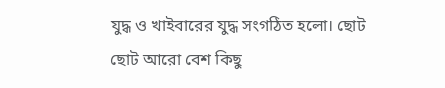যুদ্ধ ও খাইবারের যুদ্ধ সংগঠিত হলো। ছোট ছোট আরো বেশ কিছু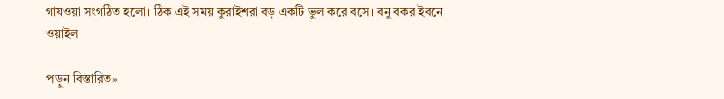গাযওয়া সংগঠিত হলো। ঠিক এই সময় কুরাইশরা বড় একটি ভুল করে বসে। বনু বকর ইবনে ওয়াইল

পড়ুন বিস্তারিত»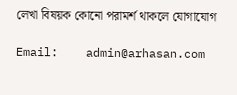লেখা বিষয়ক কোনো পরামর্শ থাকলে যোগাযোগ

Email:    admin@arhasan.com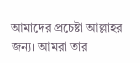আমাদের প্রচেষ্টা আল্লাহর জন্য। আমরা তার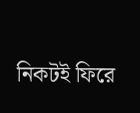নিকটই ফিরে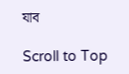যাব

Scroll to Top